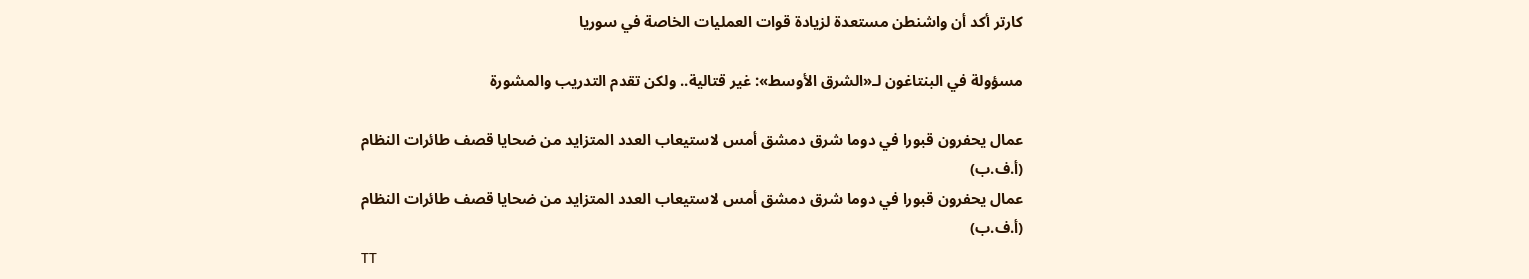كارتر أكد أن واشنطن مستعدة لزيادة قوات العمليات الخاصة في سوريا

مسؤولة في البنتاغون لـ«الشرق الأوسط»: غير قتالية.. ولكن تقدم التدريب والمشورة

عمال يحفرون قبورا في دوما شرق دمشق أمس لاستيعاب العدد المتزايد من ضحايا قصف طائرات النظام (أ.ف.ب)
عمال يحفرون قبورا في دوما شرق دمشق أمس لاستيعاب العدد المتزايد من ضحايا قصف طائرات النظام (أ.ف.ب)
TT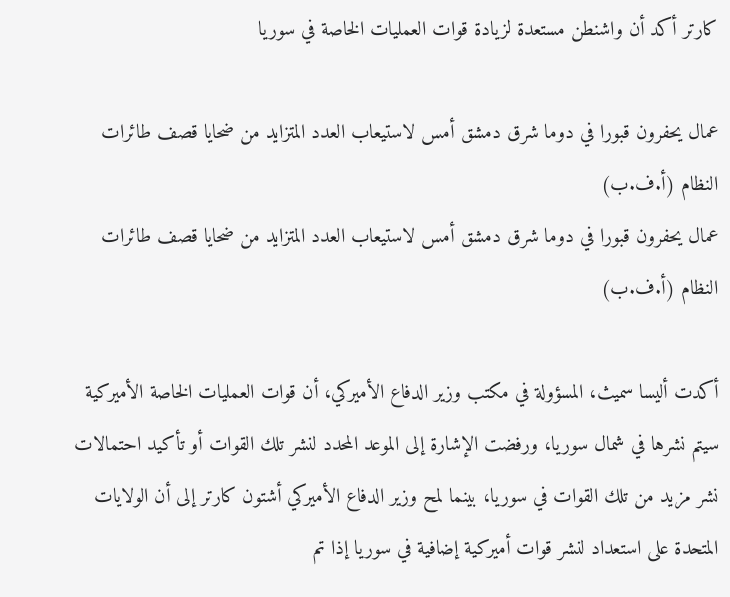كارتر أكد أن واشنطن مستعدة لزيادة قوات العمليات الخاصة في سوريا

عمال يحفرون قبورا في دوما شرق دمشق أمس لاستيعاب العدد المتزايد من ضحايا قصف طائرات النظام (أ.ف.ب)
عمال يحفرون قبورا في دوما شرق دمشق أمس لاستيعاب العدد المتزايد من ضحايا قصف طائرات النظام (أ.ف.ب)

أكدت أليسا سميث، المسؤولة في مكتب وزير الدفاع الأميركي، أن قوات العمليات الخاصة الأميركية سيتم نشرها في شمال سوريا، ورفضت الإشارة إلى الموعد المحدد لنشر تلك القوات أو تأكيد احتمالات نشر مزيد من تلك القوات في سوريا، بينما لمح وزير الدفاع الأميركي أشتون كارتر إلى أن الولايات المتحدة على استعداد لنشر قوات أميركية إضافية في سوريا إذا تم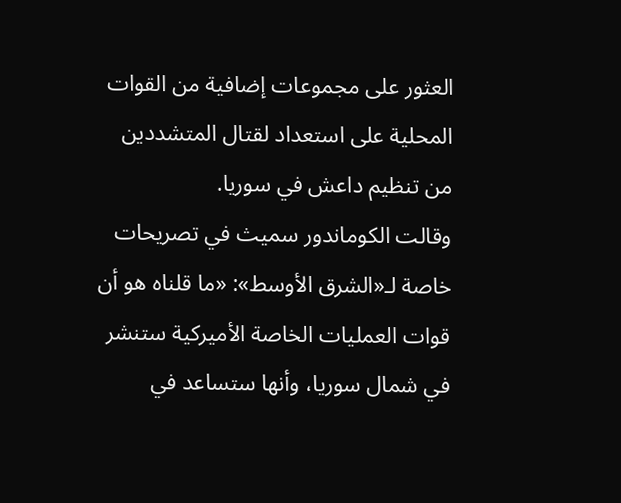العثور على مجموعات إضافية من القوات المحلية على استعداد لقتال المتشددين من تنظيم داعش في سوريا.
وقالت الكوماندور سميث في تصريحات خاصة لـ«الشرق الأوسط»: «ما قلناه هو أن قوات العمليات الخاصة الأميركية ستنشر في شمال سوريا، وأنها ستساعد في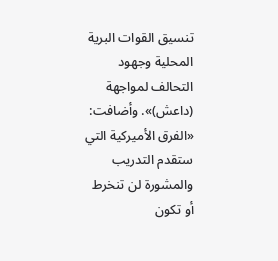تنسيق القوات البرية المحلية وجهود التحالف لمواجهة (داعش)». وأضافت: «الفرق الأميركية التي ستقدم التدريب والمشورة لن تنخرط أو تكون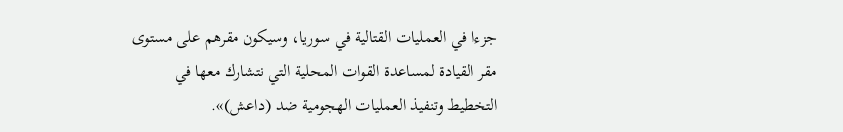جزءا في العمليات القتالية في سوريا، وسيكون مقرهم على مستوى مقر القيادة لمساعدة القوات المحلية التي نتشارك معها في التخطيط وتنفيذ العمليات الهجومية ضد (داعش)».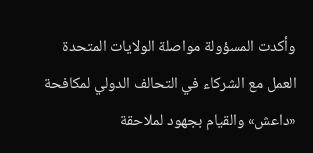وأكدت المسؤولة مواصلة الولايات المتحدة العمل مع الشركاء في التحالف الدولي لمكافحة «داعش» والقيام بجهود لملاحقة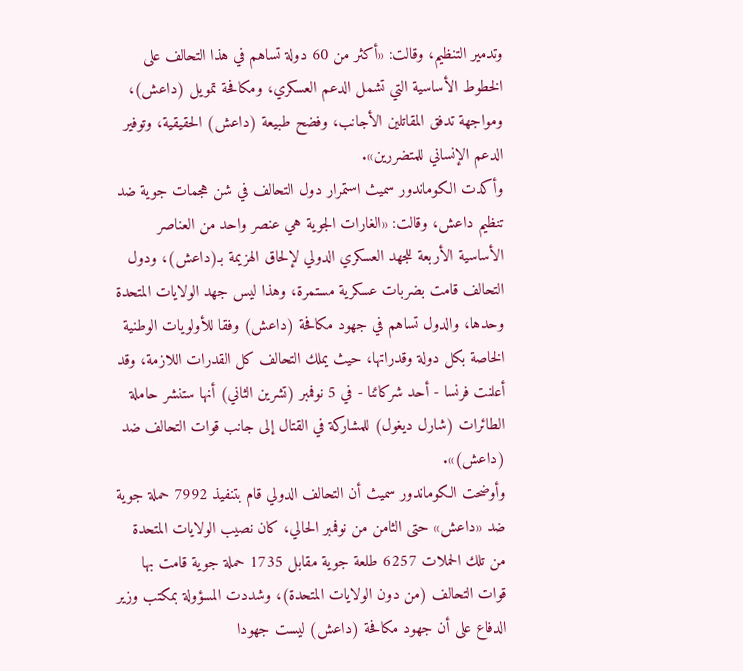وتدمير التنظيم، وقالت: «أكثر من 60 دولة تساهم في هذا التحالف على الخطوط الأساسية التي تشمل الدعم العسكري، ومكافحة تمويل (داعش)، ومواجهة تدفق المقاتلين الأجانب، وفضح طبيعة (داعش) الحقيقية، وتوفير الدعم الإنساني للمتضررين».
وأكدت الكوماندور سميث استمرار دول التحالف في شن هجمات جوية ضد تنظيم داعش، وقالت: «الغارات الجوية هي عنصر واحد من العناصر الأساسية الأربعة للجهد العسكري الدولي لإلحاق الهزيمة بـ(داعش)، ودول التحالف قامت بضربات عسكرية مستمرة، وهذا ليس جهد الولايات المتحدة وحدها، والدول تساهم في جهود مكافحة (داعش) وفقا للأولويات الوطنية الخاصة بكل دولة وقدراتها، حيث يملك التحالف كل القدرات اللازمة، وقد أعلنت فرنسا - أحد شركائنا - في 5 نوفمبر (تشرين الثاني) أنها ستنشر حاملة الطائرات (شارل ديغول) للمشاركة في القتال إلى جانب قوات التحالف ضد (داعش)».
وأوضحت الكوماندور سميث أن التحالف الدولي قام بتنفيذ 7992 حملة جوية ضد «داعش» حتى الثامن من نوفمبر الحالي، كان نصيب الولايات المتحدة من تلك الحملات 6257 طلعة جوية مقابل 1735 حملة جوية قامت بها قوات التحالف (من دون الولايات المتحدة)، وشددت المسؤولة بمكتب وزير الدفاع على أن جهود مكافحة (داعش) ليست جهودا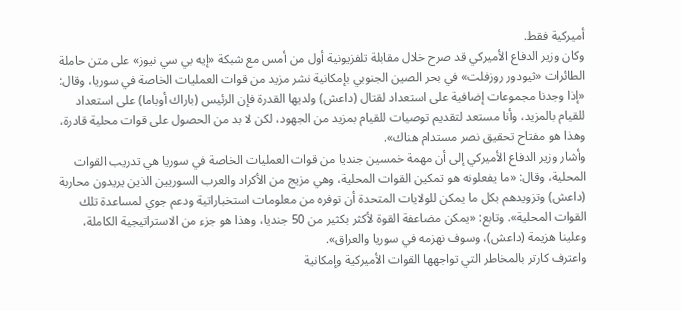أميركية فقط.
وكان وزير الدفاع الأميركي قد صرح خلال مقابلة تلفزيونية أول من أمس مع شبكة «إيه بي سي نيوز» على متن حاملة الطائرات «ثيودور روزفلت» في بحر الصين الجنوبي بإمكانية نشر مزيد من قوات العمليات الخاصة في سوريا، وقال: «إذا وجدنا مجموعات إضافية على استعداد لقتال (داعش) ولديها القدرة فإن الرئيس (باراك أوباما) على استعداد للقيام بالمزيد، وأنا مستعد لتقديم توصيات للقيام بمزيد من الجهود، لكن لا بد من الحصول على قوات محلية قادرة، وهذا هو مفتاح تحقيق نصر مستدام هناك».
وأشار وزير الدفاع الأميركي إلى أن مهمة خمسين جنديا من قوات العمليات الخاصة في سوريا هي تدريب القوات المحلية، وقال: «ما يفعلونه هو تمكين القوات المحلية، وهي مزيج من الأكراد والعرب السوريين الذين يريدون محاربة (داعش) وتزويدهم بكل ما يمكن للولايات المتحدة أن توفره من معلومات استخباراتية ودعم جوي لمساعدة تلك القوات المحلية». وتابع: «يمكن مضاعفة القوة لأكثر بكثير من 50 جنديا، وهذا هو جزء من الاستراتيجية الكاملة، وعلينا هزيمة (داعش)، وسوف نهزمه في سوريا والعراق».
واعترف كارتر بالمخاطر التي تواجهها القوات الأميركية وإمكانية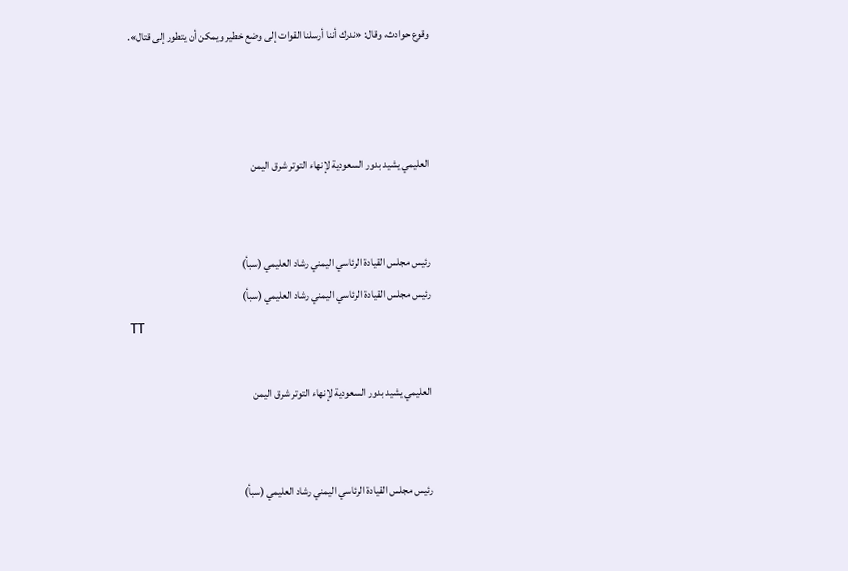وقوع حوادث، وقال: «ندرك أننا أرسلنا القوات إلى وضع خطير ويمكن أن يتطور إلى قتال».



العليمي يشيد بدور السعودية لإنهاء التوتر شرق اليمن


رئيس مجلس القيادة الرئاسي اليمني رشاد العليمي (سبأ)
رئيس مجلس القيادة الرئاسي اليمني رشاد العليمي (سبأ)
TT

العليمي يشيد بدور السعودية لإنهاء التوتر شرق اليمن


رئيس مجلس القيادة الرئاسي اليمني رشاد العليمي (سبأ)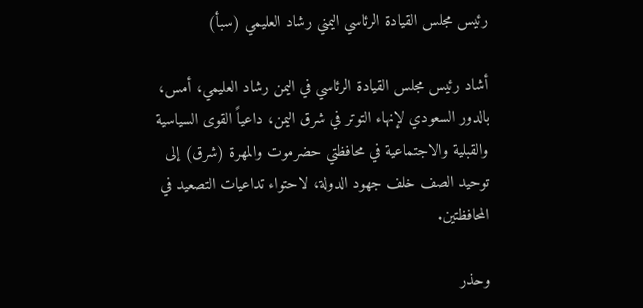رئيس مجلس القيادة الرئاسي اليمني رشاد العليمي (سبأ)

أشاد رئيس مجلس القيادة الرئاسي في اليمن رشاد العليمي، أمس، بالدور السعودي لإنهاء التوتر في شرق اليمن، داعياً القوى السياسية والقبلية والاجتماعية في محافظتي حضرموت والمهرة (شرق) إلى توحيد الصف خلف جهود الدولة، لاحتواء تداعيات التصعيد في المحافظتين.

وحذر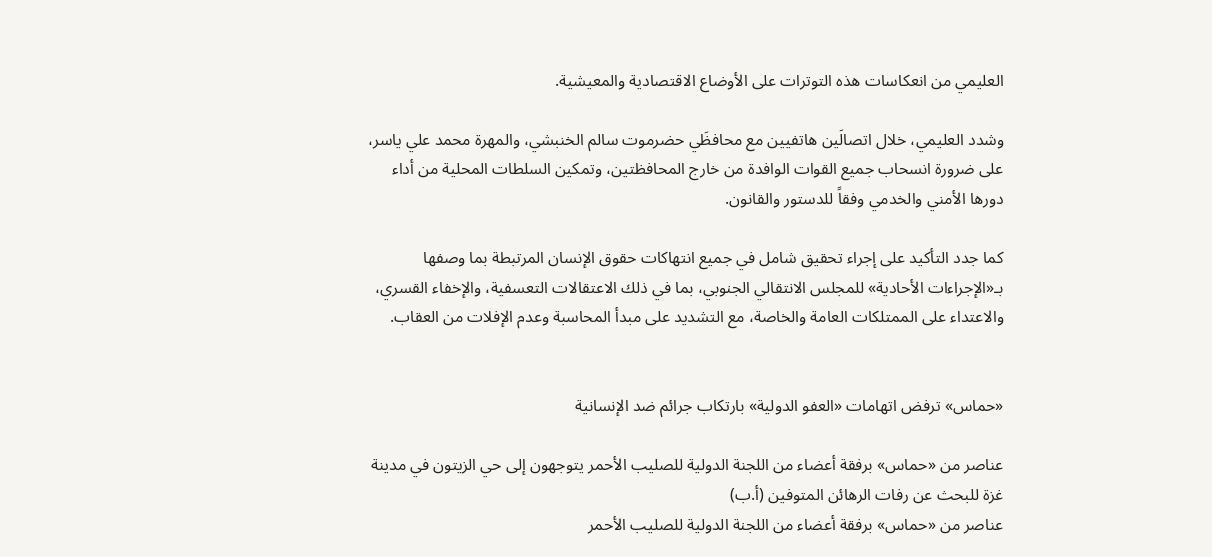العليمي من انعكاسات هذه التوترات على الأوضاع الاقتصادية والمعيشية.

وشدد العليمي، خلال اتصالَين هاتفيين مع محافظَي حضرموت سالم الخنبشي، والمهرة محمد علي ياسر، على ضرورة انسحاب جميع القوات الوافدة من خارج المحافظتين، وتمكين السلطات المحلية من أداء دورها الأمني والخدمي وفقاً للدستور والقانون.

كما جدد التأكيد على إجراء تحقيق شامل في جميع انتهاكات حقوق الإنسان المرتبطة بما وصفها بـ«الإجراءات الأحادية» للمجلس الانتقالي الجنوبي، بما في ذلك الاعتقالات التعسفية، والإخفاء القسري، والاعتداء على الممتلكات العامة والخاصة، مع التشديد على مبدأ المحاسبة وعدم الإفلات من العقاب.


«حماس» ترفض اتهامات «العفو الدولية» بارتكاب جرائم ضد الإنسانية

عناصر من «حماس» برفقة أعضاء من اللجنة الدولية للصليب الأحمر يتوجهون إلى حي الزيتون في مدينة غزة للبحث عن رفات الرهائن المتوفين (أ.ب)
عناصر من «حماس» برفقة أعضاء من اللجنة الدولية للصليب الأحمر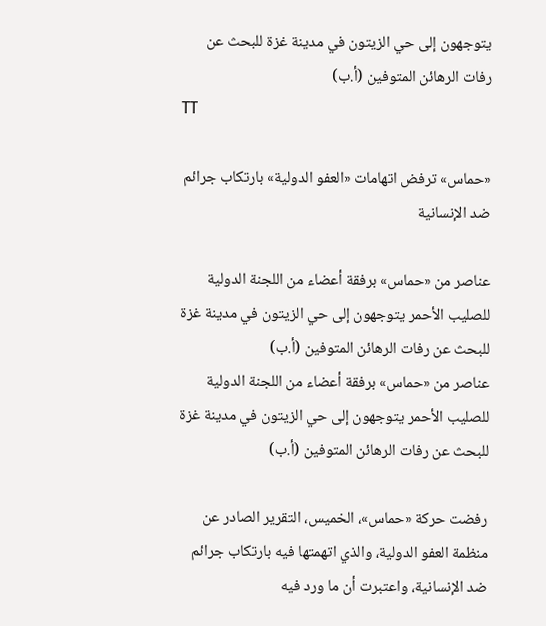يتوجهون إلى حي الزيتون في مدينة غزة للبحث عن رفات الرهائن المتوفين (أ.ب)
TT

«حماس» ترفض اتهامات «العفو الدولية» بارتكاب جرائم ضد الإنسانية

عناصر من «حماس» برفقة أعضاء من اللجنة الدولية للصليب الأحمر يتوجهون إلى حي الزيتون في مدينة غزة للبحث عن رفات الرهائن المتوفين (أ.ب)
عناصر من «حماس» برفقة أعضاء من اللجنة الدولية للصليب الأحمر يتوجهون إلى حي الزيتون في مدينة غزة للبحث عن رفات الرهائن المتوفين (أ.ب)

رفضت حركة «حماس»، الخميس، التقرير الصادر عن منظمة العفو الدولية، والذي اتهمتها فيه بارتكاب جرائم ضد الإنسانية، واعتبرت أن ما ورد فيه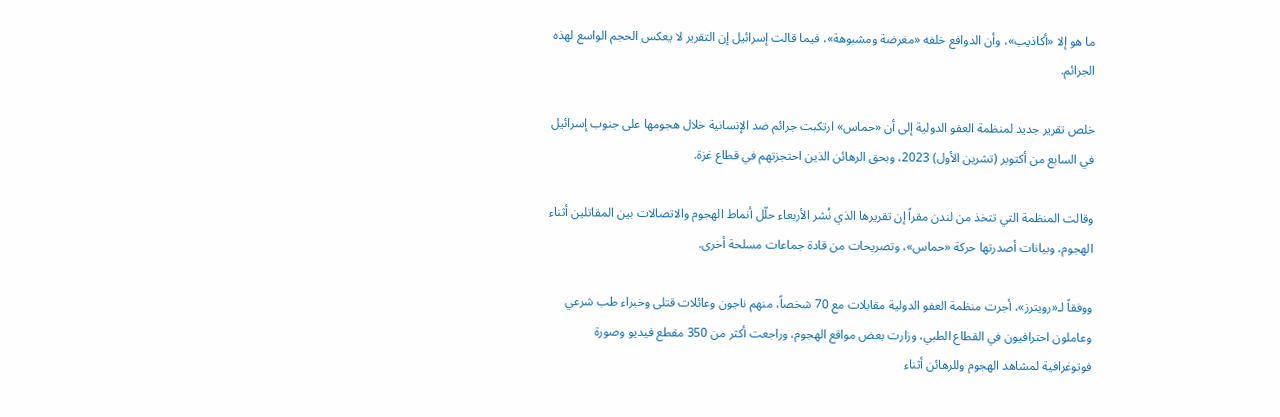ما هو إلا «أكاذيب»، وأن الدوافع خلفه «مغرضة ومشبوهة»، فيما قالت إسرائيل إن التقرير لا يعكس الحجم الواسع لهذه الجرائم.

خلص تقرير جديد لمنظمة العفو الدولية إلى أن «حماس» ارتكبت جرائم ضد الإنسانية خلال هجومها على جنوب إسرائيل في السابع من أكتوبر (تشرين الأول) 2023، وبحق الرهائن الذين احتجزتهم في قطاع غزة.

وقالت المنظمة التي تتخذ من لندن مقراً إن تقريرها الذي نُشر الأربعاء حلّل أنماط الهجوم والاتصالات بين المقاتلين أثناء الهجوم، وبيانات أصدرتها حركة «حماس»، وتصريحات من قادة جماعات مسلحة أخرى.

ووفقاً لـ«رويترز»، أجرت منظمة العفو الدولية مقابلات مع 70 شخصاً، منهم ناجون وعائلات قتلى وخبراء طب شرعي وعاملون احترافيون في القطاع الطبي، وزارت بعض مواقع الهجوم، وراجعت أكثر من 350 مقطع فيديو وصورة فوتوغرافية لمشاهد الهجوم وللرهائن أثناء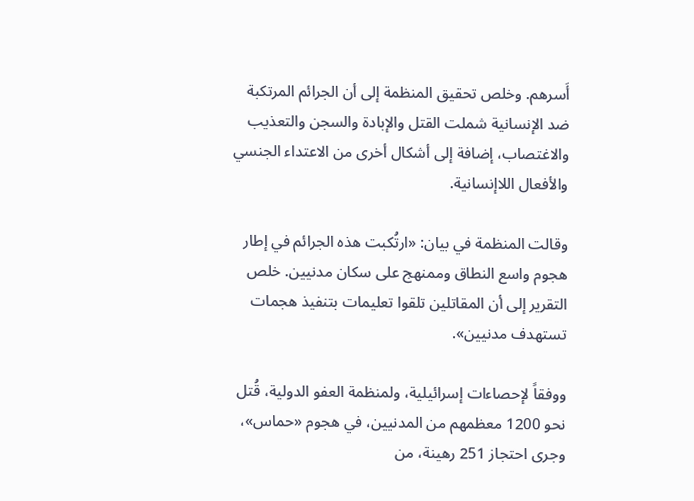أَسرهم. وخلص تحقيق المنظمة إلى أن الجرائم المرتكبة ضد الإنسانية شملت القتل والإبادة والسجن والتعذيب والاغتصاب، إضافة إلى أشكال أخرى من الاعتداء الجنسي والأفعال اللاإنسانية.

وقالت المنظمة في بيان: «ارتُكبت هذه الجرائم في إطار هجوم واسع النطاق وممنهج على سكان مدنيين. خلص التقرير إلى أن المقاتلين تلقوا تعليمات بتنفيذ هجمات تستهدف مدنيين».

ووفقاً لإحصاءات إسرائيلية، ولمنظمة العفو الدولية، قُتل نحو 1200 معظمهم من المدنيين، في هجوم «حماس»، وجرى احتجاز 251 رهينة، من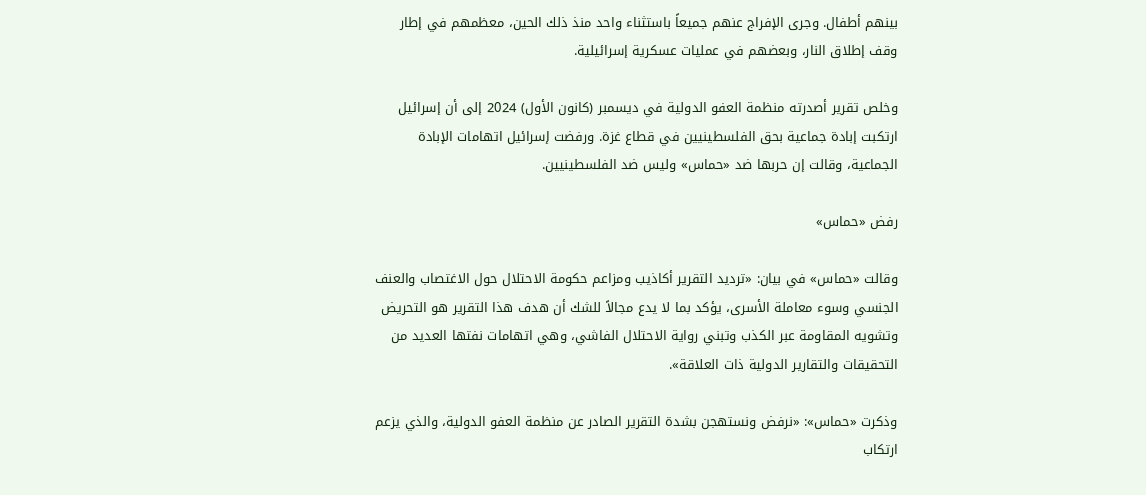بينهم أطفال. وجرى الإفراج عنهم جميعاً باستثناء واحد منذ ذلك الحين، معظمهم في إطار وقف إطلاق النار، وبعضهم في عمليات عسكرية إسرائيلية.

وخلص تقرير أصدرته منظمة العفو الدولية في ديسمبر (كانون الأول) 2024 إلى أن إسرائيل ارتكبت إبادة جماعية بحق الفلسطينيين في قطاع غزة. ورفضت إسرائيل اتهامات الإبادة الجماعية، وقالت إن حربها ضد «حماس» وليس ضد الفلسطينيين.

رفض «حماس»

وقالت «حماس» في بيان: «ترديد التقرير أكاذيب ومزاعم حكومة الاحتلال حول الاغتصاب والعنف الجنسي وسوء معاملة الأسرى، يؤكد بما لا يدع مجالاً للشك أن هدف هذا التقرير هو التحريض وتشويه المقاومة عبر الكذب وتبني رواية الاحتلال الفاشي، وهي اتهامات نفتها العديد من التحقيقات والتقارير الدولية ذات العلاقة».

وذكرت «حماس»: «نرفض ونستهجن بشدة التقرير الصادر عن منظمة العفو الدولية، والذي يزعم ارتكاب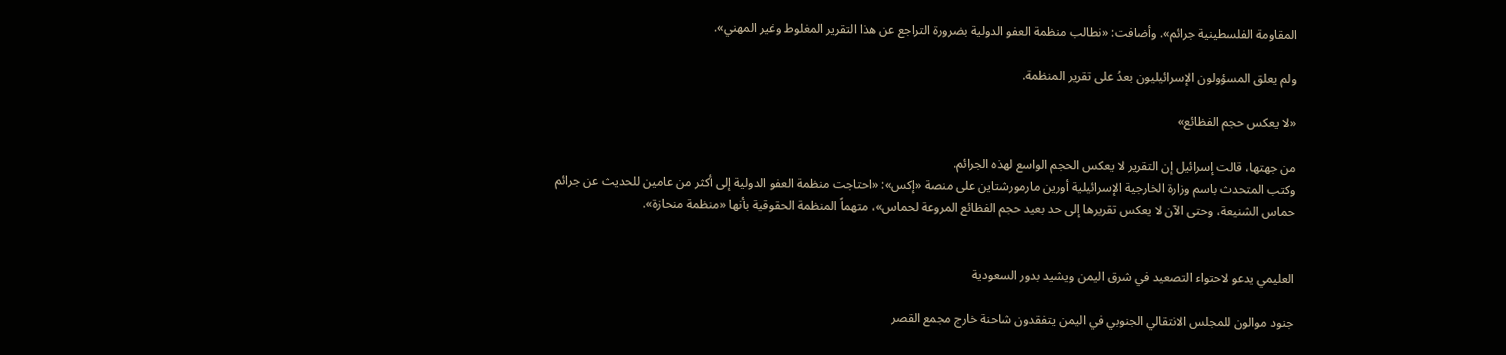المقاومة الفلسطينية جرائم». وأضافت: «نطالب منظمة العفو الدولية بضرورة التراجع عن هذا التقرير المغلوط وغير المهني».

ولم يعلق المسؤولون الإسرائيليون بعدُ على تقرير المنظمة.

«لا يعكس حجم الفظائع»

من جهتها، قالت إسرائيل إن التقرير لا يعكس الحجم الواسع لهذه الجرائم.
وكتب المتحدث باسم وزارة الخارجية الإسرائيلية أورين مارمورشتاين على منصة «إكس»: «احتاجت منظمة العفو الدولية إلى أكثر من عامين للحديث عن جرائم حماس الشنيعة، وحتى الآن لا يعكس تقريرها إلى حد بعيد حجم الفظائع المروعة لحماس»، متهماً المنظمة الحقوقية بأنها «منظمة منحازة».


العليمي يدعو لاحتواء التصعيد في شرق اليمن ويشيد بدور السعودية

جنود موالون للمجلس الانتقالي الجنوبي في اليمن يتفقدون شاحنة خارج مجمع القصر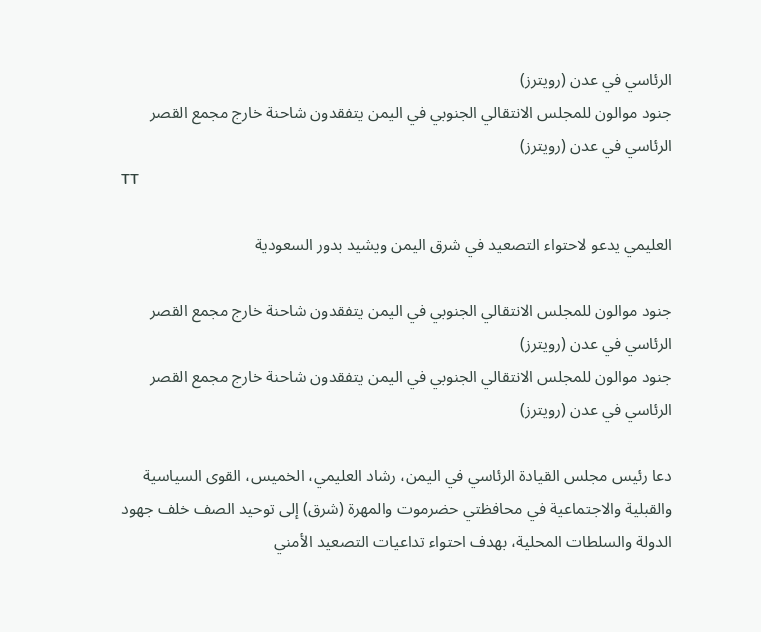الرئاسي في عدن (رويترز)
جنود موالون للمجلس الانتقالي الجنوبي في اليمن يتفقدون شاحنة خارج مجمع القصر الرئاسي في عدن (رويترز)
TT

العليمي يدعو لاحتواء التصعيد في شرق اليمن ويشيد بدور السعودية

جنود موالون للمجلس الانتقالي الجنوبي في اليمن يتفقدون شاحنة خارج مجمع القصر الرئاسي في عدن (رويترز)
جنود موالون للمجلس الانتقالي الجنوبي في اليمن يتفقدون شاحنة خارج مجمع القصر الرئاسي في عدن (رويترز)

دعا رئيس مجلس القيادة الرئاسي في اليمن، رشاد العليمي، الخميس، القوى السياسية والقبلية والاجتماعية في محافظتي حضرموت والمهرة (شرق) إلى توحيد الصف خلف جهود الدولة والسلطات المحلية، بهدف احتواء تداعيات التصعيد الأمني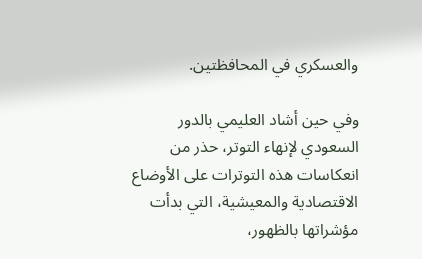والعسكري في المحافظتين.

وفي حين أشاد العليمي بالدور السعودي لإنهاء التوتر، حذر من انعكاسات هذه التوترات على الأوضاع الاقتصادية والمعيشية، التي بدأت مؤشراتها بالظهور،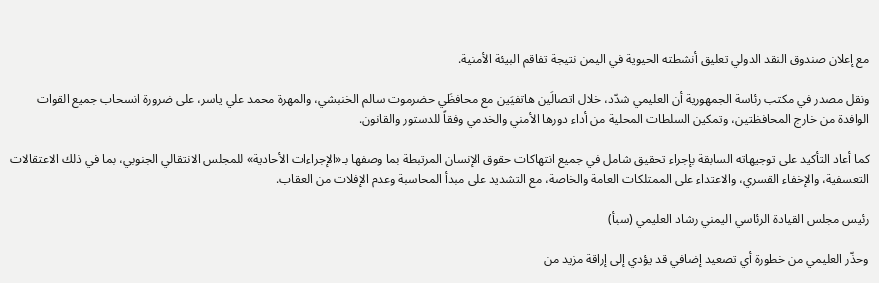مع إعلان صندوق النقد الدولي تعليق أنشطته الحيوية في اليمن نتيجة تفاقم البيئة الأمنية.

ونقل مصدر في مكتب رئاسة الجمهورية أن العليمي شدّد، خلال اتصالَين هاتفيَين مع محافظَي حضرموت سالم الخنبشي، والمهرة محمد علي ياسر، على ضرورة انسحاب جميع القوات الوافدة من خارج المحافظتين، وتمكين السلطات المحلية من أداء دورها الأمني والخدمي وفقاً للدستور والقانون.

كما أعاد التأكيد على توجيهاته السابقة بإجراء تحقيق شامل في جميع انتهاكات حقوق الإنسان المرتبطة بما وصفها بـ«الإجراءات الأحادية» للمجلس الانتقالي الجنوبي، بما في ذلك الاعتقالات التعسفية، والإخفاء القسري، والاعتداء على الممتلكات العامة والخاصة، مع التشديد على مبدأ المحاسبة وعدم الإفلات من العقاب.

رئيس مجلس القيادة الرئاسي اليمني رشاد العليمي (سبأ)

وحذّر العليمي من خطورة أي تصعيد إضافي قد يؤدي إلى إراقة مزيد من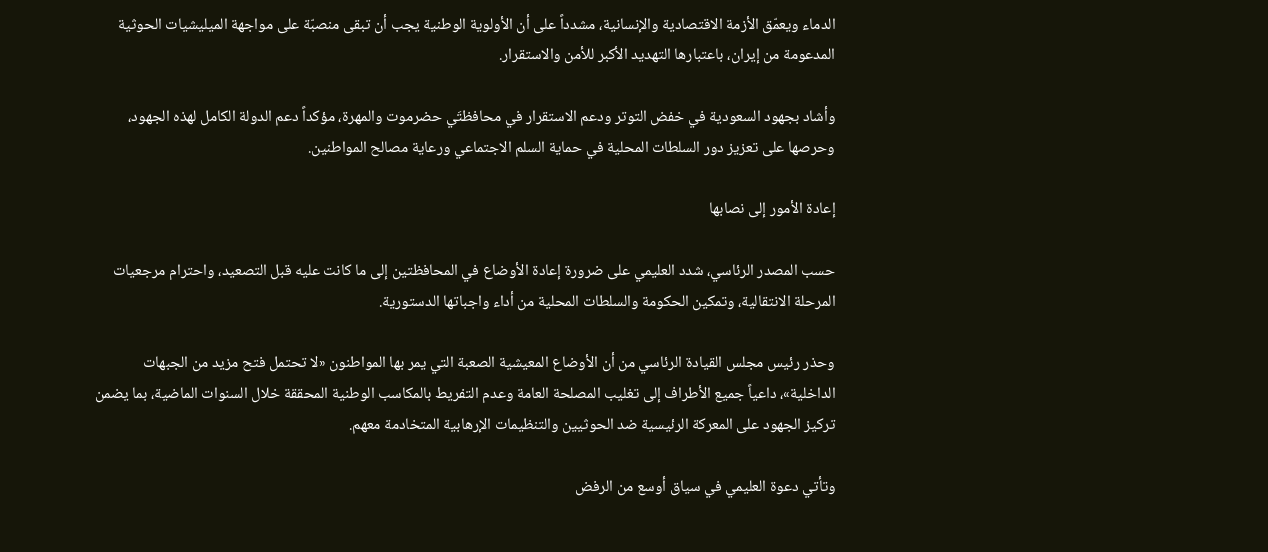الدماء ويعمّق الأزمة الاقتصادية والإنسانية، مشدداً على أن الأولوية الوطنية يجب أن تبقى منصبّة على مواجهة الميليشيات الحوثية المدعومة من إيران، باعتبارها التهديد الأكبر للأمن والاستقرار.

وأشاد بجهود السعودية في خفض التوتر ودعم الاستقرار في محافظتَي حضرموت والمهرة، مؤكداً دعم الدولة الكامل لهذه الجهود، وحرصها على تعزيز دور السلطات المحلية في حماية السلم الاجتماعي ورعاية مصالح المواطنين.

إعادة الأمور إلى نصابها

حسب المصدر الرئاسي، شدد العليمي على ضرورة إعادة الأوضاع في المحافظتين إلى ما كانت عليه قبل التصعيد، واحترام مرجعيات المرحلة الانتقالية، وتمكين الحكومة والسلطات المحلية من أداء واجباتها الدستورية.

وحذر رئيس مجلس القيادة الرئاسي من أن الأوضاع المعيشية الصعبة التي يمر بها المواطنون «لا تحتمل فتح مزيد من الجبهات الداخلية»، داعياً جميع الأطراف إلى تغليب المصلحة العامة وعدم التفريط بالمكاسب الوطنية المحققة خلال السنوات الماضية، بما يضمن تركيز الجهود على المعركة الرئيسية ضد الحوثيين والتنظيمات الإرهابية المتخادمة معهم.

وتأتي دعوة العليمي في سياق أوسع من الرفض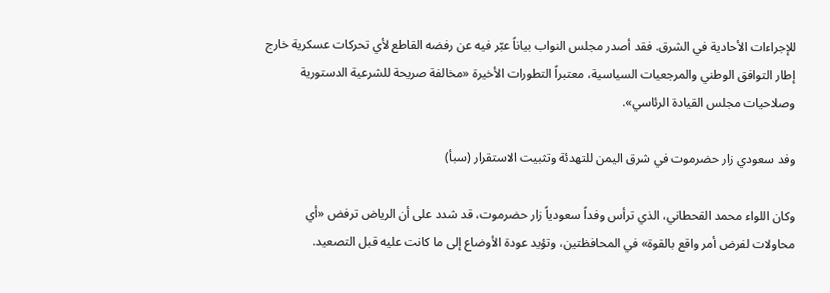للإجراءات الأحادية في الشرق. فقد أصدر مجلس النواب بياناً عبّر فيه عن رفضه القاطع لأي تحركات عسكرية خارج إطار التوافق الوطني والمرجعيات السياسية، معتبراً التطورات الأخيرة «مخالفة صريحة للشرعية الدستورية وصلاحيات مجلس القيادة الرئاسي».

وفد سعودي زار حضرموت في شرق اليمن للتهدئة وتثبيت الاستقرار (سبأ)

وكان اللواء محمد القحطاني، الذي ترأس وفداً سعودياً زار حضرموت، قد شدد على أن الرياض ترفض «أي محاولات لفرض أمر واقع بالقوة» في المحافظتين، وتؤيد عودة الأوضاع إلى ما كانت عليه قبل التصعيد.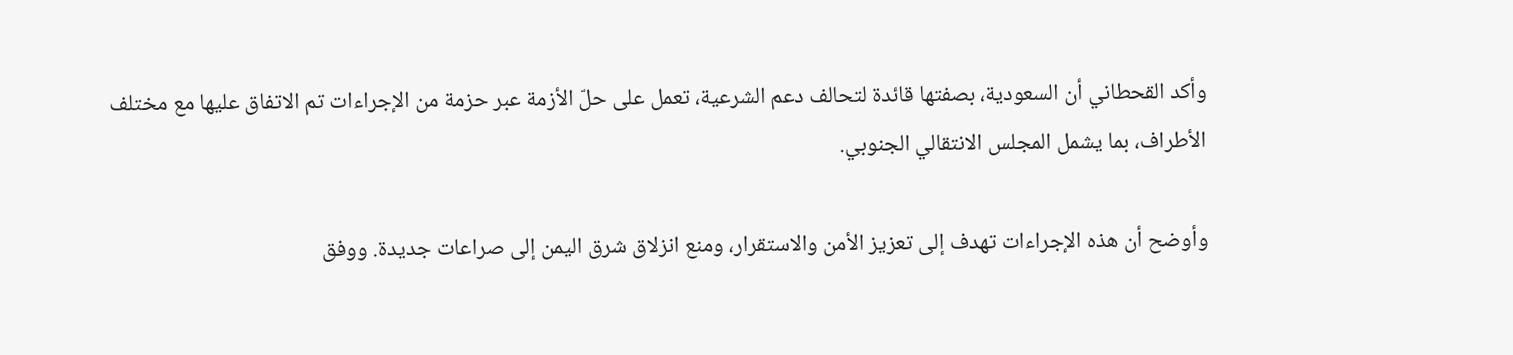وأكد القحطاني أن السعودية، بصفتها قائدة لتحالف دعم الشرعية، تعمل على حلّ الأزمة عبر حزمة من الإجراءات تم الاتفاق عليها مع مختلف الأطراف، بما يشمل المجلس الانتقالي الجنوبي.

وأوضح أن هذه الإجراءات تهدف إلى تعزيز الأمن والاستقرار، ومنع انزلاق شرق اليمن إلى صراعات جديدة. ووفق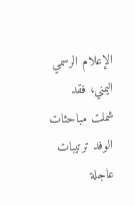الإعلام الرسمي اليمني، فقد شملت مباحثات الوفد ترتيبات عاجلة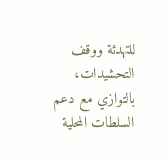للتهدئة ووقف التحشيدات، بالتوازي مع دعم السلطات المحلية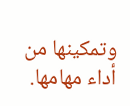وتمكينها من أداء مهامها.